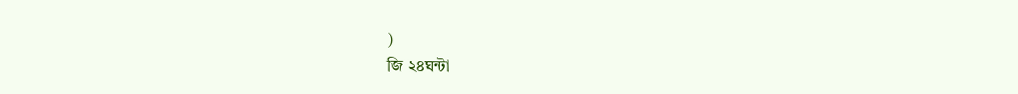)
জি ২৪ঘন্টা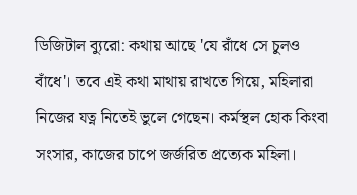ডিজিটাল ব্যুরো: কথায় আছে 'যে রাঁধে সে চুলও বাঁধে'। তবে এই কথা মাথায় রাখতে গিয়ে, মহিলারা নিজের যত্ন নিতেই ভুলে গেছেন। কর্মস্থল হোক কিংবা সংসার, কাজের চাপে জর্জরিত প্রত্যেক মহিলা।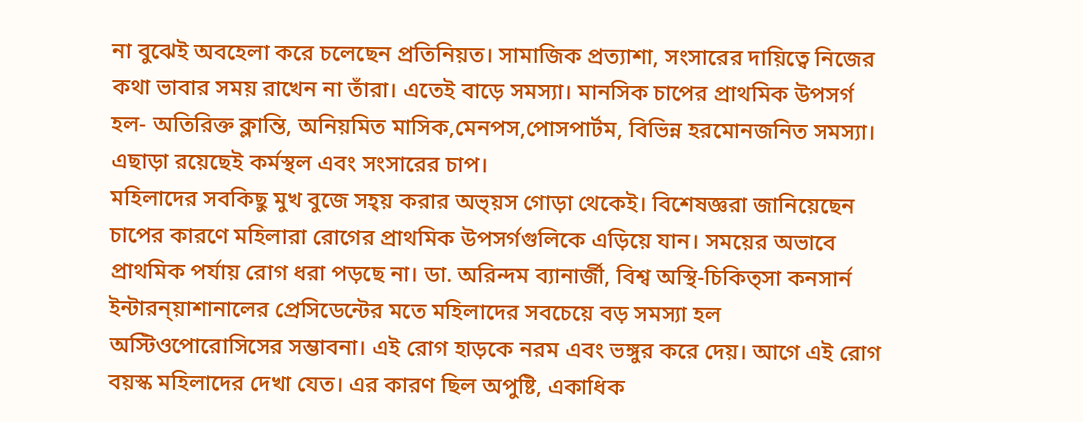না বুঝেই অবহেলা করে চলেছেন প্রতিনিয়ত। সামাজিক প্রত্যাশা, সংসারের দায়িত্বে নিজের কথা ভাবার সময় রাখেন না তাঁরা। এতেই বাড়ে সমস্যা। মানসিক চাপের প্রাথমিক উপসর্গ হল- অতিরিক্ত ক্লান্তি, অনিয়মিত মাসিক,মেনপস,পোসপার্টম, বিভিন্ন হরমোনজনিত সমস্যা। এছাড়া রয়েছেই কর্মস্থল এবং সংসারের চাপ।
মহিলাদের সবকিছু মুখ বুজে সহ্য় করার অভ্য়স গোড়া থেকেই। বিশেষজ্ঞরা জানিয়েছেন চাপের কারণে মহিলারা রোগের প্রাথমিক উপসর্গগুলিকে এড়িয়ে যান। সময়ের অভাবে প্রাথমিক পর্যায় রোগ ধরা পড়ছে না। ডা. অরিন্দম ব্যানার্জী, বিশ্ব অস্থি-চিকিত্সা কনসার্ন ইন্টারন্য়াশানালের প্রেসিডেন্টের মতে মহিলাদের সবচেয়ে বড় সমস্যা হল অস্টিওপোরোসিসের সম্ভাবনা। এই রোগ হাড়কে নরম এবং ভঙ্গুর করে দেয়। আগে এই রোগ বয়স্ক মহিলাদের দেখা যেত। এর কারণ ছিল অপুষ্টি, একাধিক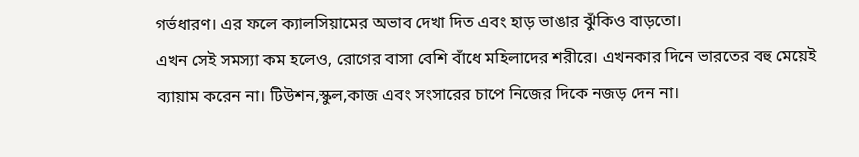গর্ভধারণ। এর ফলে ক্যালসিয়ামের অভাব দেখা দিত এবং হাড় ভাঙার ঝুঁকিও বাড়তো।
এখন সেই সমস্যা কম হলেও, রোগের বাসা বেশি বাঁধে মহিলাদের শরীরে। এখনকার দিনে ভারতের বহু মেয়েই ব্যায়াম করেন না। টিউশন,স্কুল,কাজ এবং সংসারের চাপে নিজের দিকে নজড় দেন না।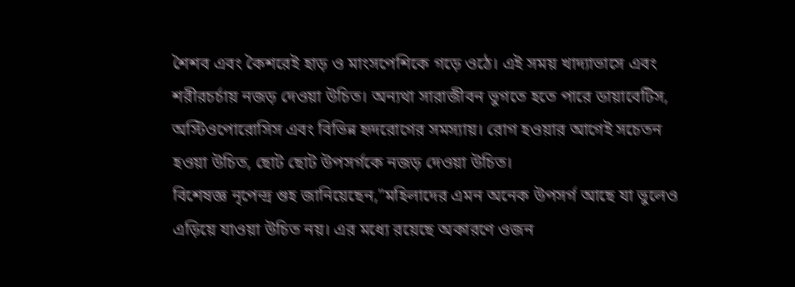শৈশব এবং কৈশরেই হাড় ও মাংসপেশিকে গড়ে ওঠে। এই সময় খাদ্যাভাসে এবং শরীরচর্চায় নজড় দেওয়া উচিত। অন্যথা সারাজীবন ভুগতে হতে পারে ডায়াবেটিস, অস্টিওপোরোসিস এবং বিভিন্ন হৃদরোগের সমস্যায়। রোগ হওয়ার আগেই সচেতন হওয়া উচিত, ছোট ছোট উপসর্গকে নজড় দেওয়া উচিত।
বিশেষজ্ঞ নৃপেন্দ্র গুহ জানিয়েছেন,"মহিলাদের এমন অনেক উপসর্গ আছে যা ভুলেও এড়িয়ে যাওয়া উচিত নয়। এর মধ্যে রয়েছে অকারণে ওজন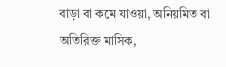বাড়া বা কমে যাওয়া, অনিয়মিত বা অতিরিক্ত মাসিক,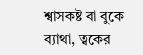শ্বাসকষ্ট বা বুকে ব্যাথা, ত্বকের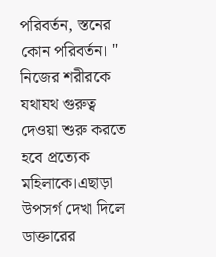পরিবর্তন, স্তনের কোন পরিবর্তন। " নিজের শরীরকে যথাযথ গুরুত্ব দেওয়া শুরু করতে হবে প্রত্যেক মহিলাকে।এছাড়া উপসর্গ দেখা দিলে ডাক্তারের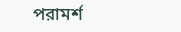পরামর্শ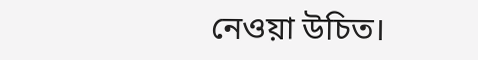নেওয়া উচিত।